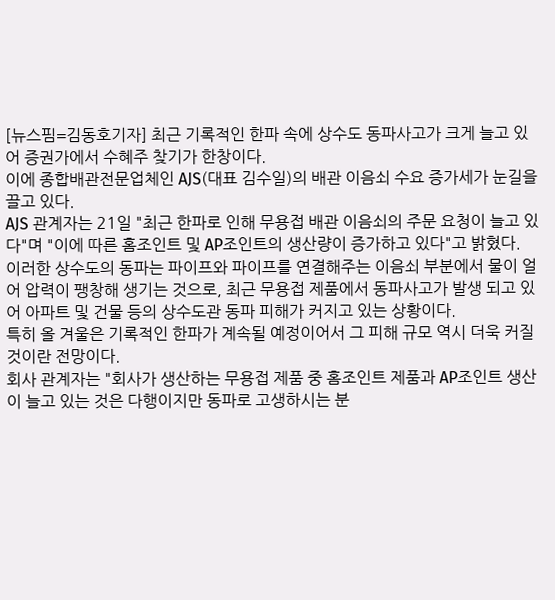[뉴스핌=김동호기자] 최근 기록적인 한파 속에 상수도 동파사고가 크게 늘고 있어 증권가에서 수혜주 찾기가 한창이다.
이에 종합배관전문업체인 AJS(대표 김수일)의 배관 이음쇠 수요 증가세가 눈길을 끌고 있다.
AJS 관계자는 21일 "최근 한파로 인해 무용접 배관 이음쇠의 주문 요청이 늘고 있다"며 "이에 따른 홈조인트 및 AP조인트의 생산량이 증가하고 있다"고 밝혔다.
이러한 상수도의 동파는 파이프와 파이프를 연결해주는 이음쇠 부분에서 물이 얼어 압력이 팽창해 생기는 것으로, 최근 무용접 제품에서 동파사고가 발생 되고 있어 아파트 및 건물 등의 상수도관 동파 피해가 커지고 있는 상황이다.
특히 올 겨울은 기록적인 한파가 계속될 예정이어서 그 피해 규모 역시 더욱 커질 것이란 전망이다.
회사 관계자는 "회사가 생산하는 무용접 제품 중 홈조인트 제품과 AP조인트 생산이 늘고 있는 것은 다행이지만 동파로 고생하시는 분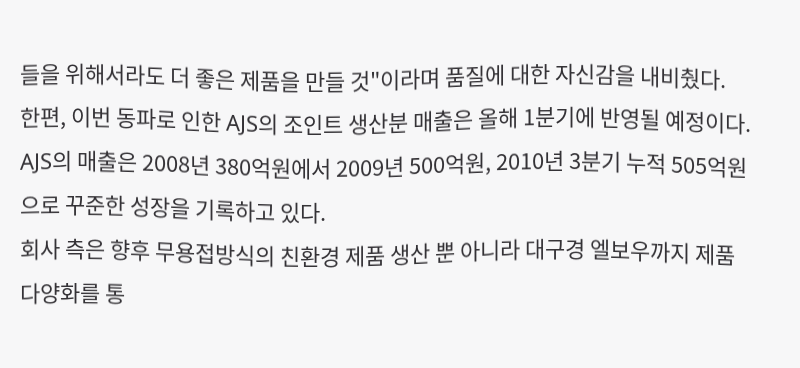들을 위해서라도 더 좋은 제품을 만들 것"이라며 품질에 대한 자신감을 내비췄다.
한편, 이번 동파로 인한 AJS의 조인트 생산분 매출은 올해 1분기에 반영될 예정이다. AJS의 매출은 2008년 380억원에서 2009년 500억원, 2010년 3분기 누적 505억원으로 꾸준한 성장을 기록하고 있다.
회사 측은 향후 무용접방식의 친환경 제품 생산 뿐 아니라 대구경 엘보우까지 제품 다양화를 통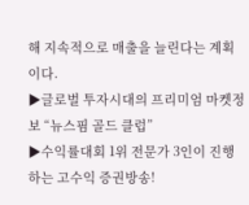해 지속적으로 매출을 늘린다는 계획이다.
▶글로벌 투자시대의 프리미엄 마켓정보 “뉴스핌 골드 클럽”
▶수익률대회 1위 전문가 3인이 진행하는 고수익 증권방송!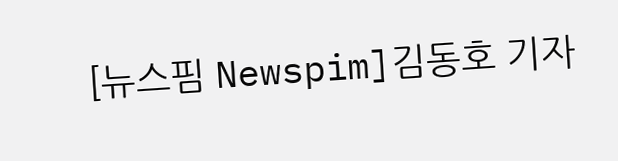[뉴스핌 Newspim]김동호 기자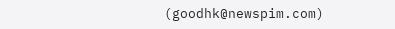(goodhk@newspim.com)